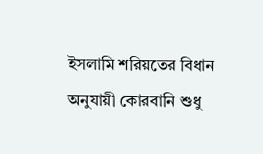ইসলামি শরিয়তের বিধান অনুযায়ী কোরবানি শুধু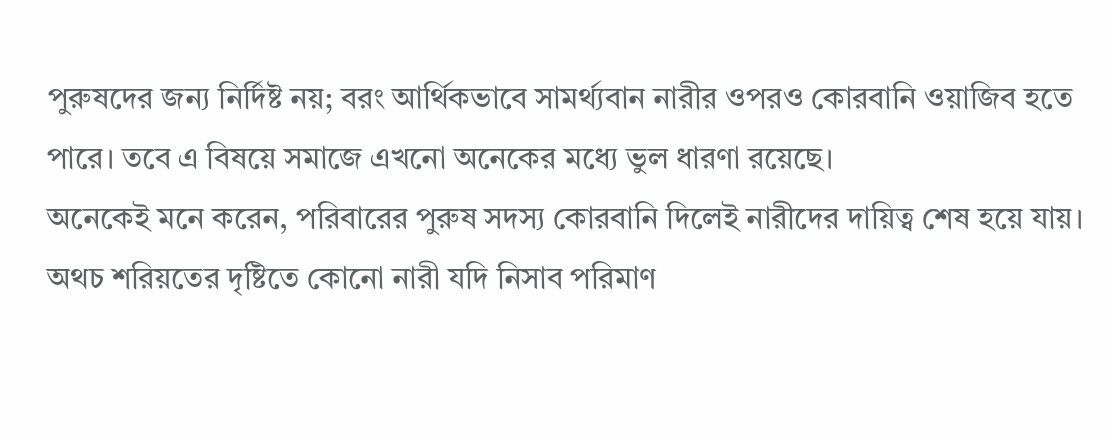পুরুষদের জন্য নির্দিষ্ট নয়; বরং আর্থিকভাবে সামর্থ্যবান নারীর ওপরও কোরবানি ওয়াজিব হতে পারে। তবে এ বিষয়ে সমাজে এখনো অনেকের মধ্যে ভুল ধারণা রয়েছে।
অনেকেই মনে করেন, পরিবারের পুরুষ সদস্য কোরবানি দিলেই নারীদের দায়িত্ব শেষ হয়ে যায়। অথচ শরিয়তের দৃষ্টিতে কোনো নারী যদি নিসাব পরিমাণ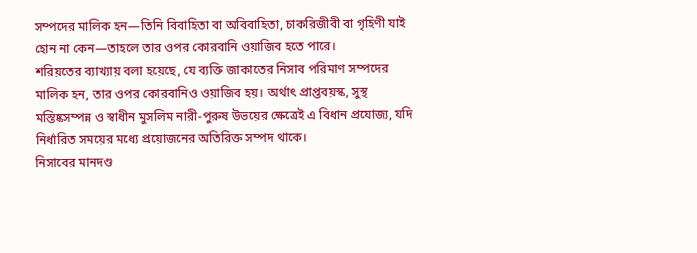সম্পদের মালিক হন—তিনি বিবাহিতা বা অবিবাহিতা, চাকরিজীবী বা গৃহিণী যাই হোন না কেন—তাহলে তার ওপর কোরবানি ওয়াজিব হতে পারে।
শরিয়তের ব্যাখ্যায় বলা হয়েছে, যে ব্যক্তি জাকাতের নিসাব পরিমাণ সম্পদের মালিক হন, তার ওপর কোরবানিও ওয়াজিব হয়। অর্থাৎ প্রাপ্তবয়স্ক, সুস্থ মস্তিষ্কসম্পন্ন ও স্বাধীন মুসলিম নারী-পুরুষ উভয়ের ক্ষেত্রেই এ বিধান প্রযোজ্য, যদি নির্ধারিত সময়ের মধ্যে প্রয়োজনের অতিরিক্ত সম্পদ থাকে।
নিসাবের মানদণ্ড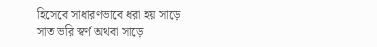হিসেবে সাধারণভাবে ধরা হয় সাড়ে সাত ভরি স্বর্ণ অথবা সাড়ে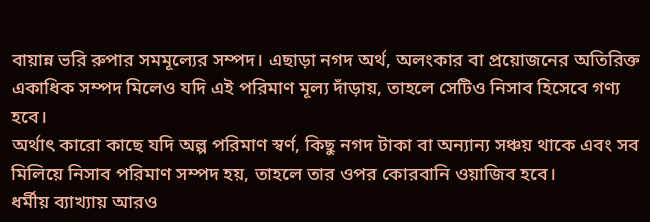বায়ান্ন ভরি রুপার সমমূল্যের সম্পদ। এছাড়া নগদ অর্থ, অলংকার বা প্রয়োজনের অতিরিক্ত একাধিক সম্পদ মিলেও যদি এই পরিমাণ মূল্য দাঁড়ায়, তাহলে সেটিও নিসাব হিসেবে গণ্য হবে।
অর্থাৎ কারো কাছে যদি অল্প পরিমাণ স্বর্ণ, কিছু নগদ টাকা বা অন্যান্য সঞ্চয় থাকে এবং সব মিলিয়ে নিসাব পরিমাণ সম্পদ হয়, তাহলে তার ওপর কোরবানি ওয়াজিব হবে।
ধর্মীয় ব্যাখ্যায় আরও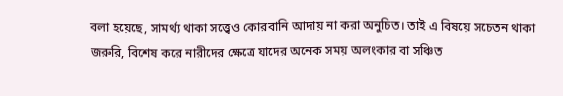বলা হয়েছে, সামর্থ্য থাকা সত্ত্বেও কোরবানি আদায় না করা অনুচিত। তাই এ বিষয়ে সচেতন থাকা জরুরি, বিশেষ করে নারীদের ক্ষেত্রে যাদের অনেক সময় অলংকার বা সঞ্চিত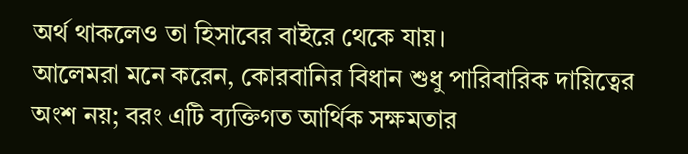অর্থ থাকলেও তা হিসাবের বাইরে থেকে যায়।
আলেমরা মনে করেন, কোরবানির বিধান শুধু পারিবারিক দায়িত্বের অংশ নয়; বরং এটি ব্যক্তিগত আর্থিক সক্ষমতার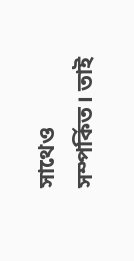সাথেও সম্পর্কিত। তাই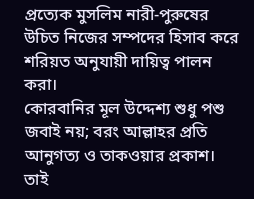প্রত্যেক মুসলিম নারী-পুরুষের উচিত নিজের সম্পদের হিসাব করে শরিয়ত অনুযায়ী দায়িত্ব পালন করা।
কোরবানির মূল উদ্দেশ্য শুধু পশু জবাই নয়; বরং আল্লাহর প্রতি আনুগত্য ও তাকওয়ার প্রকাশ। তাই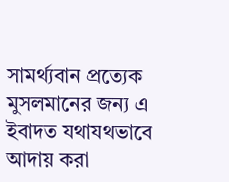সামর্থ্যবান প্রত্যেক মুসলমানের জন্য এ ইবাদত যথাযথভাবে আদায় করা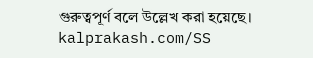গুরুত্বপূর্ণ বলে উল্লেখ করা হয়েছে।
kalprakash.com/SS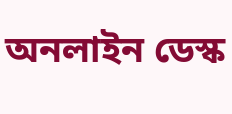অনলাইন ডেস্ক